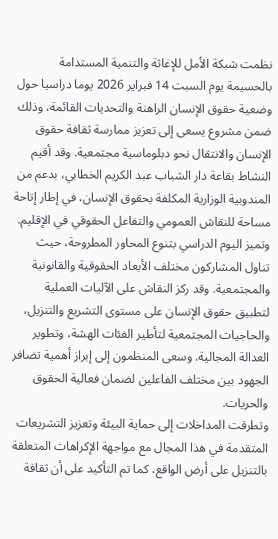نظمت شبكة الأمل للإغاثة والتنمية المستدامة بالحسيمة يوم السبت 14 فبراير 2026 يوما دراسيا حول وضعية حقوق الإنسان الراهنة والتحديات القائمة، وذلك ضمن مشروع يسعى إلى تعزيز ممارسة ثقافة حقوق الإنسان والانتقال نحو دبلوماسية مجتمعية. وقد أقيم النشاط بقاعة دار الشباب عبد الكريم الخطابي، بدعم من المندوبية الوزارية المكلفة بحقوق الإنسان، في إطار إتاحة مساحة للنقاش العمومي والتفاعل الحقوقي في الإقليم.
وتميز اليوم الدراسي بتنوع المحاور المطروحة، حيث تناول المشاركون مختلف الأبعاد الحقوقية والقانونية والمجتمعية. وقد ركز النقاش على الآليات العملية لتطبيق حقوق الإنسان على مستوى التشريع والتنزيل، والحاجيات المجتمعية لتأطير الفئات الهشة، وتطوير العدالة المجالية. وسعى المنظمون إلى إبراز أهمية تضافر الجهود بين مختلف الفاعلين لضمان فعالية الحقوق والحريات.
وتطرقت المداخلات إلى حماية البيئة وتعزيز التشريعات المتقدمة في هذا المجال مع مواجهة الإكراهات المتعلقة بالتنزيل على أرض الواقع، كما تم التأكيد على أن ثقافة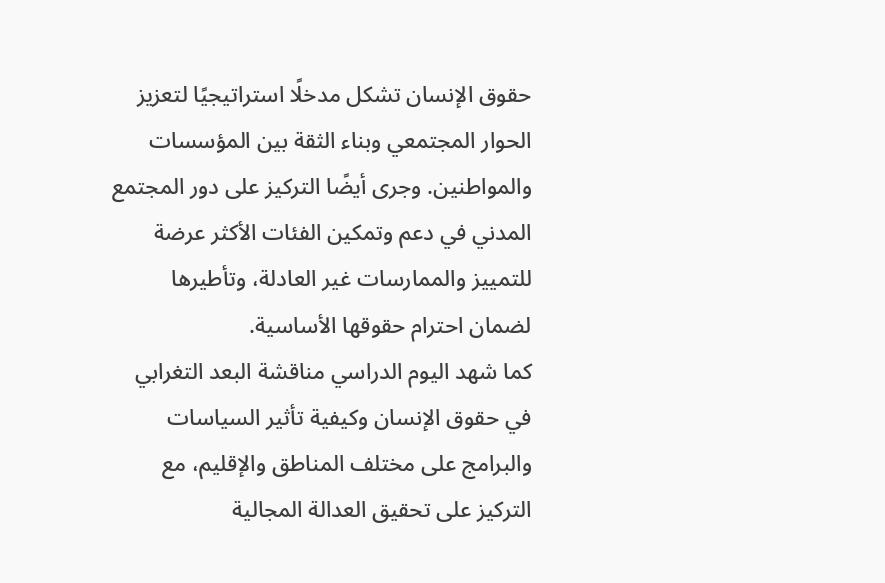حقوق الإنسان تشكل مدخلًا استراتيجيًا لتعزيز الحوار المجتمعي وبناء الثقة بين المؤسسات والمواطنين. وجرى أيضًا التركيز على دور المجتمع المدني في دعم وتمكين الفئات الأكثر عرضة للتمييز والممارسات غير العادلة، وتأطيرها لضمان احترام حقوقها الأساسية.
كما شهد اليوم الدراسي مناقشة البعد التغرابي في حقوق الإنسان وكيفية تأثير السياسات والبرامج على مختلف المناطق والإقليم، مع التركيز على تحقيق العدالة المجالية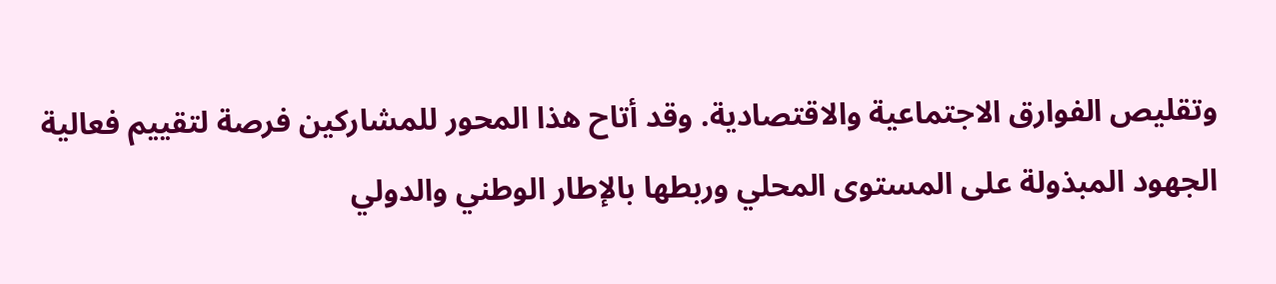وتقليص الفوارق الاجتماعية والاقتصادية. وقد أتاح هذا المحور للمشاركين فرصة لتقييم فعالية الجهود المبذولة على المستوى المحلي وربطها بالإطار الوطني والدولي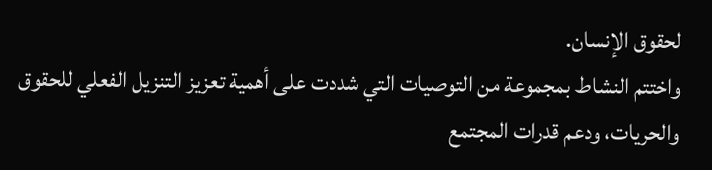لحقوق الإنسان.
واختتم النشاط بمجموعة من التوصيات التي شددت على أهمية تعزيز التنزيل الفعلي للحقوق والحريات، ودعم قدرات المجتمع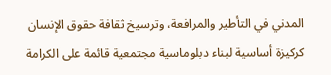المدني في التأطير والمرافعة، وترسيخ ثقافة حقوق الإنسان كركيزة أساسية لبناء دبلوماسية مجتمعية قائمة على الكرامة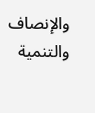والإنصاف والتنمية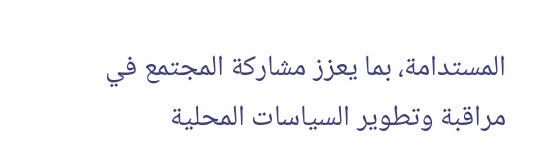المستدامة، بما يعزز مشاركة المجتمع في مراقبة وتطوير السياسات المحلية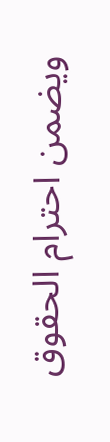ويضمن احترام الحقوق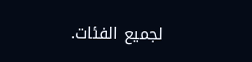لجميع الفئات.